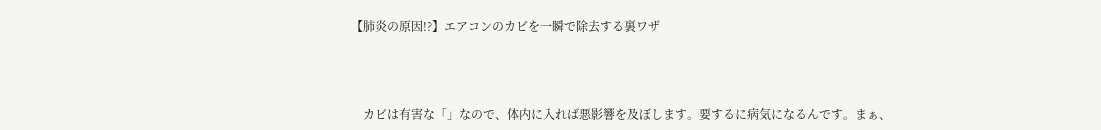【肺炎の原因!?】エアコンのカビを一瞬で除去する裏ワザ



    カビは有害な「」なので、体内に入れば悪影響を及ぼします。要するに病気になるんです。まぁ、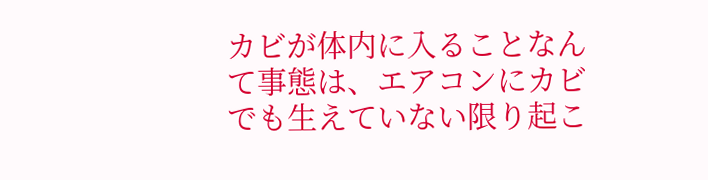カビが体内に入ることなんて事態は、エアコンにカビでも生えていない限り起こ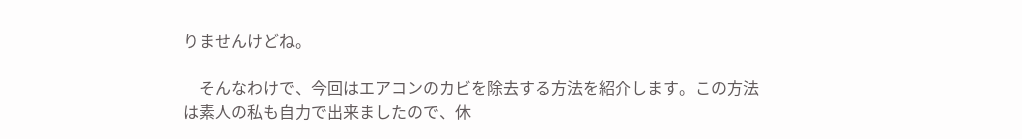りませんけどね。

    そんなわけで、今回はエアコンのカビを除去する方法を紹介します。この方法は素人の私も自力で出来ましたので、休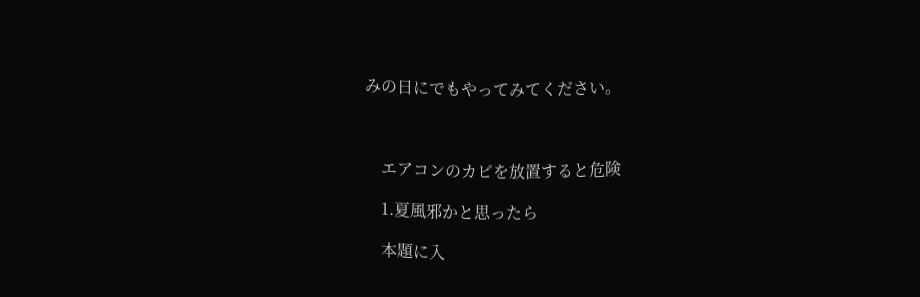みの日にでもやってみてください。



    エアコンのカビを放置すると危険

    1.夏風邪かと思ったら

    本題に入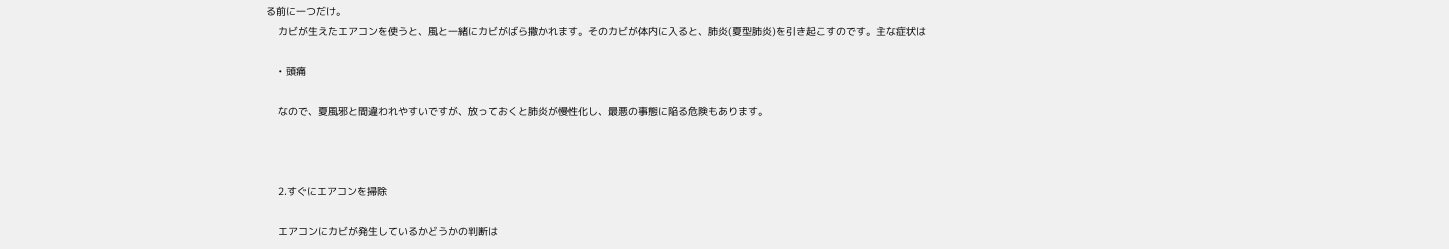る前に一つだけ。
    カビが生えたエアコンを使うと、風と一緒にカビがばら撒かれます。そのカビが体内に入ると、肺炎(夏型肺炎)を引き起こすのです。主な症状は

    • 頭痛

    なので、夏風邪と間違われやすいですが、放っておくと肺炎が慢性化し、最悪の事態に陥る危険もあります。



    2.すぐにエアコンを掃除

    エアコンにカビが発生しているかどうかの判断は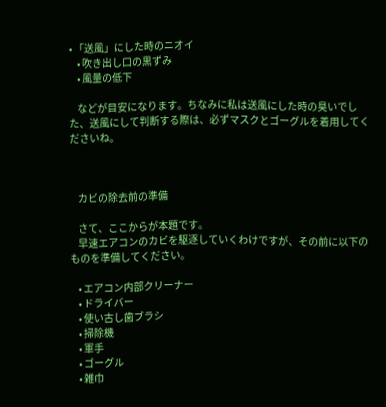• 「送風」にした時のニオイ
    • 吹き出し口の黒ずみ
    • 風量の低下

    などが目安になります。ちなみに私は送風にした時の臭いでした、送風にして判断する際は、必ずマスクとゴーグルを着用してくださいね。



    カビの除去前の準備

    さて、ここからが本題です。
    早速エアコンのカビを駆逐していくわけですが、その前に以下のものを準備してください。

    • エアコン内部クリーナー
    • ドライバー
    • 使い古し歯ブラシ
    • 掃除機
    • 軍手
    • ゴーグル
    • 雑巾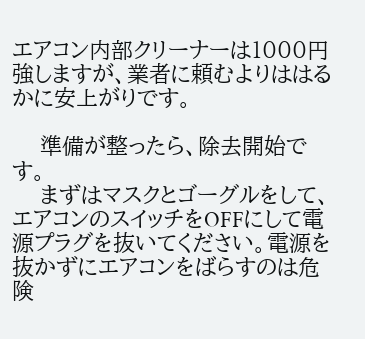エアコン内部クリーナーは1000円強しますが、業者に頼むよりははるかに安上がりです。

    準備が整ったら、除去開始です。
    まずはマスクとゴーグルをして、エアコンのスイッチをOFFにして電源プラグを抜いてください。電源を抜かずにエアコンをばらすのは危険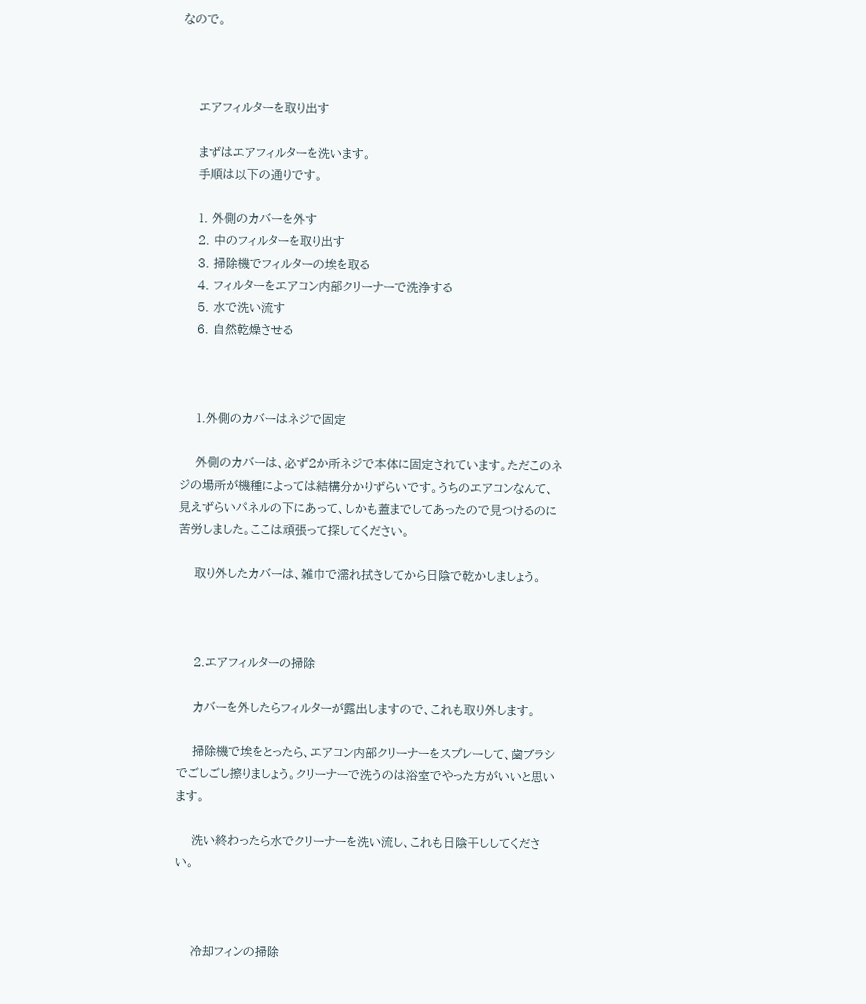なので。



    エアフィルターを取り出す

    まずはエアフィルターを洗います。
    手順は以下の通りです。

    1. 外側のカバーを外す
    2. 中のフィルターを取り出す
    3. 掃除機でフィルターの埃を取る
    4. フィルターをエアコン内部クリーナーで洗浄する
    5. 水で洗い流す
    6. 自然乾燥させる



    1.外側のカバーはネジで固定

    外側のカバーは、必ず2か所ネジで本体に固定されています。ただこのネジの場所が機種によっては結構分かりずらいです。うちのエアコンなんて、見えずらいパネルの下にあって、しかも蓋までしてあったので見つけるのに苦労しました。ここは頑張って探してください。

    取り外したカバーは、雑巾で濡れ拭きしてから日陰で乾かしましょう。



    2.エアフィルターの掃除

    カバーを外したらフィルターが露出しますので、これも取り外します。

    掃除機で埃をとったら、エアコン内部クリーナーをスプレーして、歯ブラシでごしごし擦りましょう。クリーナーで洗うのは浴室でやった方がいいと思います。

    洗い終わったら水でクリーナーを洗い流し、これも日陰干ししてください。



    冷却フィンの掃除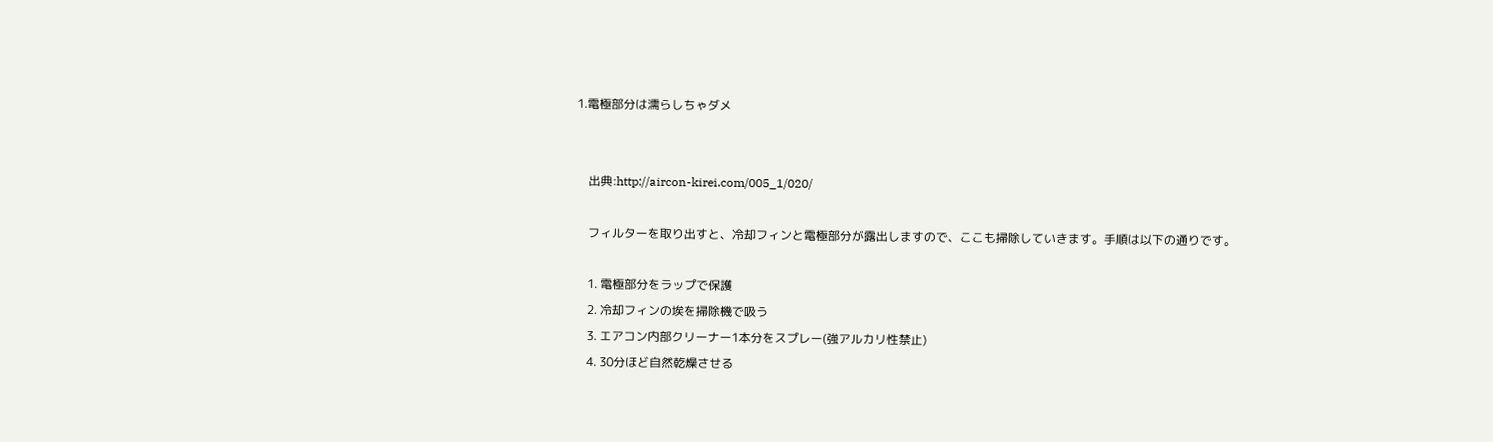1.電極部分は濡らしちゃダメ


    出典:http://aircon-kirei.com/005_1/020/

    フィルターを取り出すと、冷却フィンと電極部分が露出しますので、ここも掃除していきます。手順は以下の通りです。

    1. 電極部分をラップで保護
    2. 冷却フィンの埃を掃除機で吸う
    3. エアコン内部クリーナー1本分をスプレー(強アルカリ性禁止)
    4. 30分ほど自然乾燥させる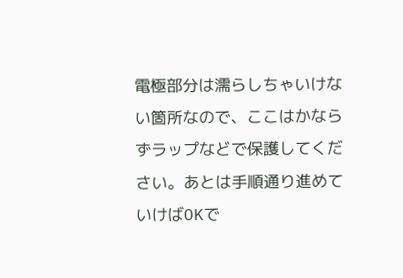電極部分は濡らしちゃいけない箇所なので、ここはかならずラップなどで保護してください。あとは手順通り進めていけばOKで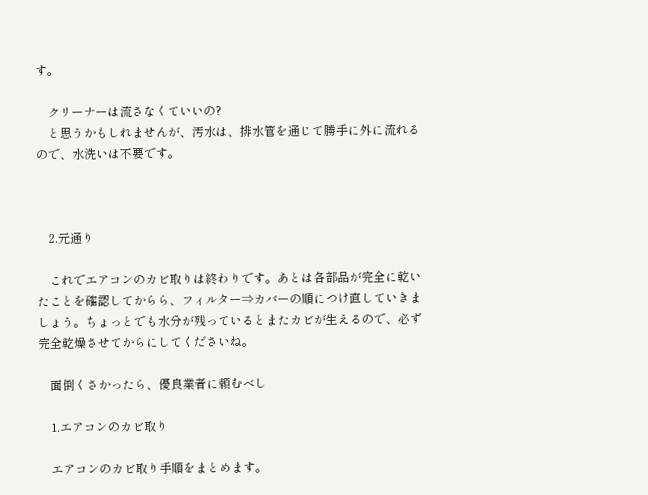す。

    クリーナーは流さなくていいの?
    と思うかもしれませんが、汚水は、排水管を通じて勝手に外に流れるので、水洗いは不要です。



    2.元通り

    これでエアコンのカビ取りは終わりです。あとは各部品が完全に乾いたことを確認してからら、フィルター⇒カバーの順につけ直していきましょう。ちょっとでも水分が残っているとまたカビが生えるので、必ず完全乾燥させてからにしてくださいね。

    面倒くさかったら、優良業者に頼むべし

    1.エアコンのカビ取り

    エアコンのカビ取り手順をまとめます。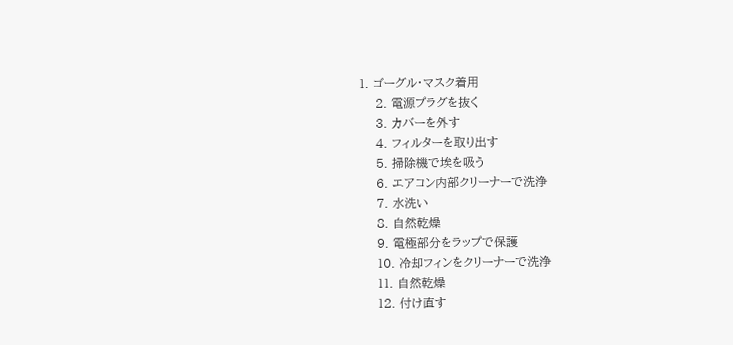1. ゴーグル・マスク着用
    2. 電源プラグを抜く
    3. カバーを外す
    4. フィルターを取り出す
    5. 掃除機で埃を吸う
    6. エアコン内部クリーナーで洗浄
    7. 水洗い
    8. 自然乾燥
    9. 電極部分をラップで保護
    10. 冷却フィンをクリーナーで洗浄
    11. 自然乾燥
    12. 付け直す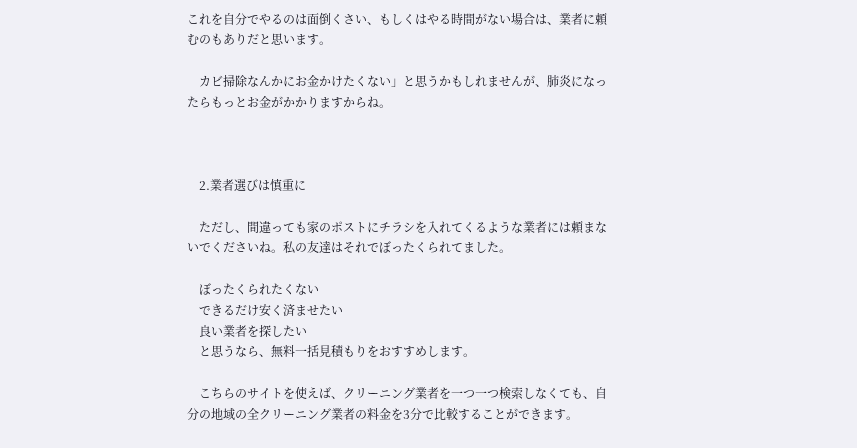これを自分でやるのは面倒くさい、もしくはやる時間がない場合は、業者に頼むのもありだと思います。

    カビ掃除なんかにお金かけたくない」と思うかもしれませんが、肺炎になったらもっとお金がかかりますからね。



    2.業者選びは慎重に

    ただし、間違っても家のポストにチラシを入れてくるような業者には頼まないでくださいね。私の友達はそれでぼったくられてました。

    ぼったくられたくない
    できるだけ安く済ませたい
    良い業者を探したい
    と思うなら、無料一括見積もりをおすすめします。

    こちらのサイトを使えば、クリーニング業者を一つ一つ検索しなくても、自分の地域の全クリーニング業者の料金を3分で比較することができます。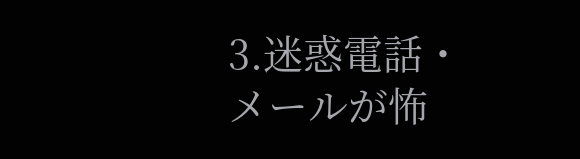3.迷惑電話・メールが怖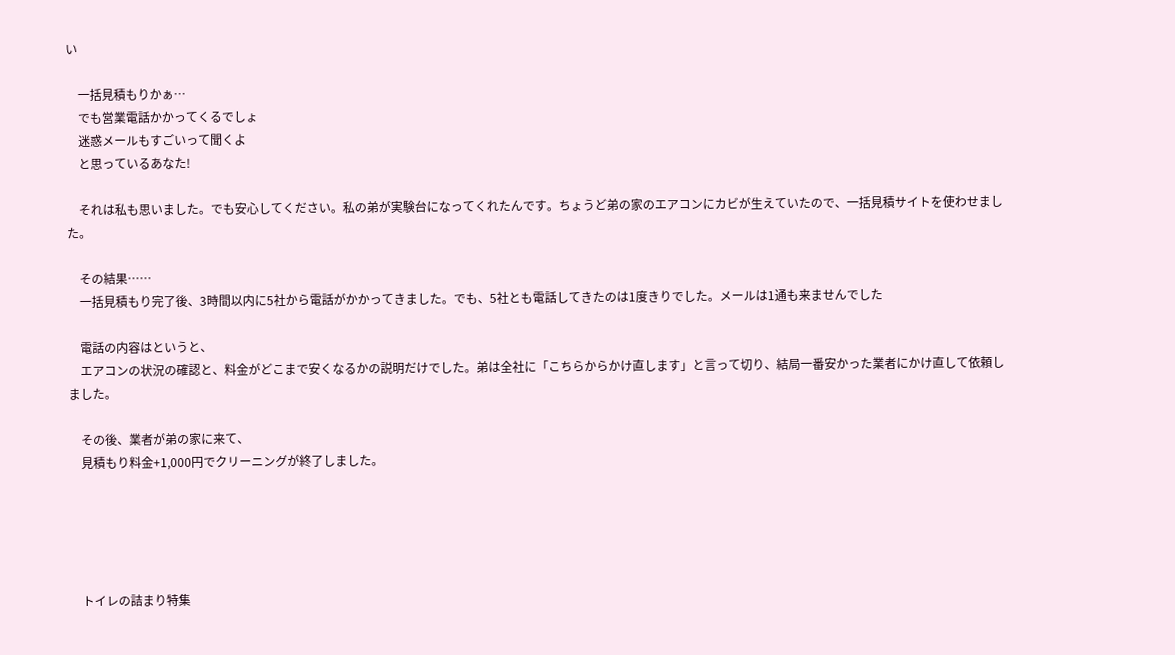い

    一括見積もりかぁ…
    でも営業電話かかってくるでしょ
    迷惑メールもすごいって聞くよ
    と思っているあなた!

    それは私も思いました。でも安心してください。私の弟が実験台になってくれたんです。ちょうど弟の家のエアコンにカビが生えていたので、一括見積サイトを使わせました。

    その結果……
    一括見積もり完了後、3時間以内に5社から電話がかかってきました。でも、5社とも電話してきたのは1度きりでした。メールは1通も来ませんでした

    電話の内容はというと、
    エアコンの状況の確認と、料金がどこまで安くなるかの説明だけでした。弟は全社に「こちらからかけ直します」と言って切り、結局一番安かった業者にかけ直して依頼しました。

    その後、業者が弟の家に来て、
    見積もり料金+1,000円でクリーニングが終了しました。





    トイレの詰まり特集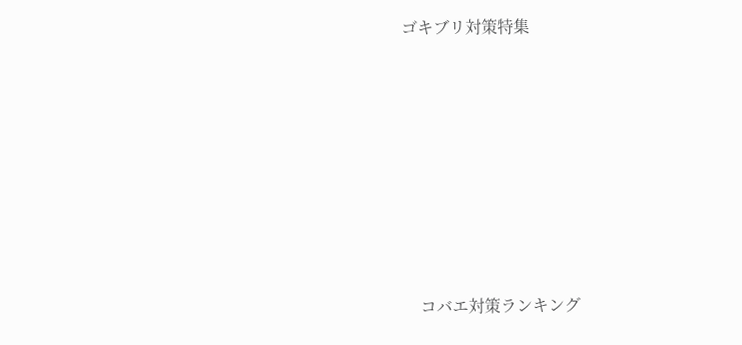ゴキブリ対策特集










    コバエ対策ランキング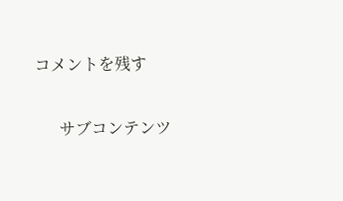コメントを残す

      サブコンテンツ